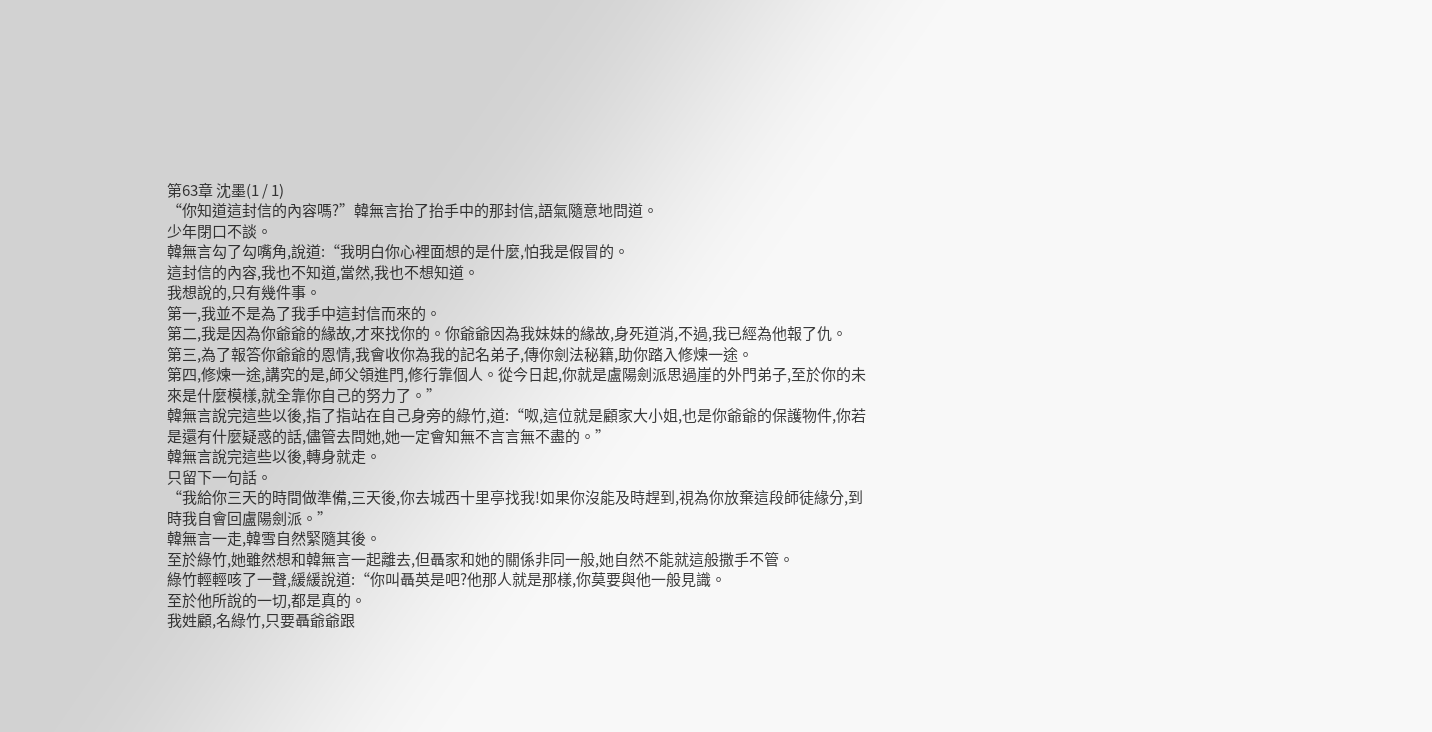第63章 沈墨(1 / 1)
“你知道這封信的內容嗎?”韓無言抬了抬手中的那封信,語氣隨意地問道。
少年閉口不談。
韓無言勾了勾嘴角,說道:“我明白你心裡面想的是什麼,怕我是假冒的。
這封信的內容,我也不知道,當然,我也不想知道。
我想說的,只有幾件事。
第一,我並不是為了我手中這封信而來的。
第二,我是因為你爺爺的緣故,才來找你的。你爺爺因為我妹妹的緣故,身死道消,不過,我已經為他報了仇。
第三,為了報答你爺爺的恩情,我會收你為我的記名弟子,傳你劍法秘籍,助你踏入修煉一途。
第四,修煉一途,講究的是,師父領進門,修行靠個人。從今日起,你就是盧陽劍派思過崖的外門弟子,至於你的未來是什麼模樣,就全靠你自己的努力了。”
韓無言說完這些以後,指了指站在自己身旁的綠竹,道:“呶,這位就是顧家大小姐,也是你爺爺的保護物件,你若是還有什麼疑惑的話,儘管去問她,她一定會知無不言言無不盡的。”
韓無言說完這些以後,轉身就走。
只留下一句話。
“我給你三天的時間做準備,三天後,你去城西十里亭找我!如果你沒能及時趕到,視為你放棄這段師徒緣分,到時我自會回盧陽劍派。”
韓無言一走,韓雪自然緊隨其後。
至於綠竹,她雖然想和韓無言一起離去,但聶家和她的關係非同一般,她自然不能就這般撒手不管。
綠竹輕輕咳了一聲,緩緩說道:“你叫聶英是吧?他那人就是那樣,你莫要與他一般見識。
至於他所說的一切,都是真的。
我姓顧,名綠竹,只要聶爺爺跟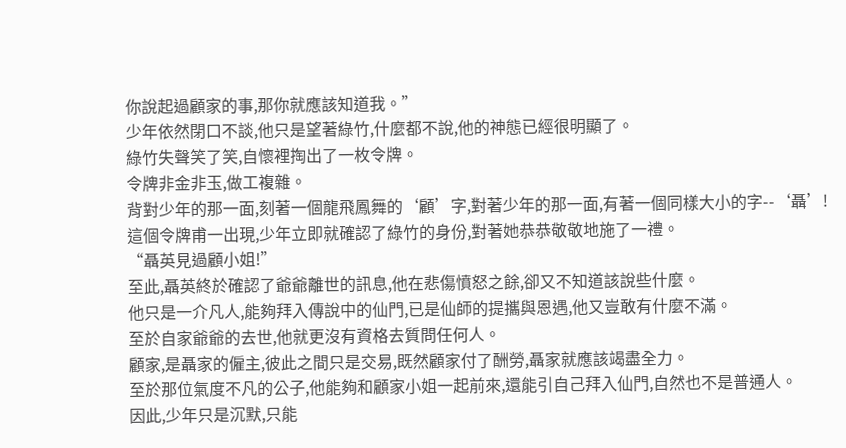你說起過顧家的事,那你就應該知道我。”
少年依然閉口不談,他只是望著綠竹,什麼都不說,他的神態已經很明顯了。
綠竹失聲笑了笑,自懷裡掏出了一枚令牌。
令牌非金非玉,做工複雜。
背對少年的那一面,刻著一個龍飛鳳舞的‘顧’字,對著少年的那一面,有著一個同樣大小的字--‘聶’!
這個令牌甫一出現,少年立即就確認了綠竹的身份,對著她恭恭敬敬地施了一禮。
“聶英見過顧小姐!”
至此,聶英終於確認了爺爺離世的訊息,他在悲傷憤怒之餘,卻又不知道該說些什麼。
他只是一介凡人,能夠拜入傳說中的仙門,已是仙師的提攜與恩遇,他又豈敢有什麼不滿。
至於自家爺爺的去世,他就更沒有資格去質問任何人。
顧家,是聶家的僱主,彼此之間只是交易,既然顧家付了酬勞,聶家就應該竭盡全力。
至於那位氣度不凡的公子,他能夠和顧家小姐一起前來,還能引自己拜入仙門,自然也不是普通人。
因此,少年只是沉默,只能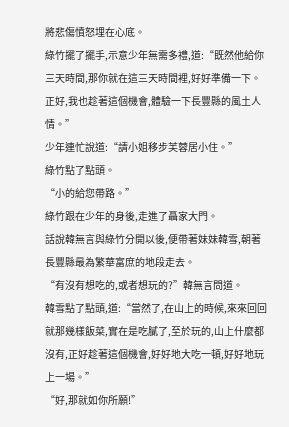將悲傷憤怒埋在心底。
綠竹擺了擺手,示意少年無需多禮,道:“既然他給你三天時間,那你就在這三天時間裡,好好準備一下。
正好,我也趁著這個機會,體驗一下長豐縣的風土人情。”
少年連忙說道:“請小姐移步芙蓉居小住。”
綠竹點了點頭。
“小的給您帶路。”
綠竹跟在少年的身後,走進了聶家大門。
話說韓無言與綠竹分開以後,便帶著妹妹韓雪,朝著長豐縣最為繁華富庶的地段走去。
“有沒有想吃的,或者想玩的?”韓無言問道。
韓雪點了點頭,道:“當然了,在山上的時候,來來回回就那幾樣飯菜,實在是吃膩了,至於玩的,山上什麼都沒有,正好趁著這個機會,好好地大吃一頓,好好地玩上一場。”
“好,那就如你所願!”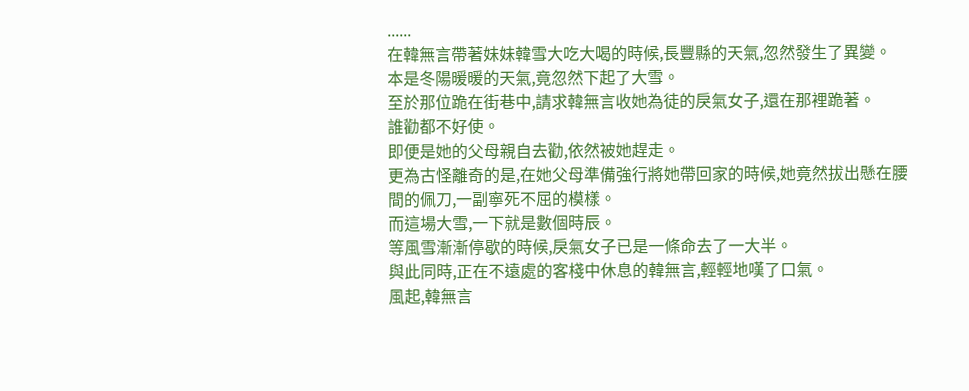......
在韓無言帶著妹妹韓雪大吃大喝的時候,長豐縣的天氣,忽然發生了異變。
本是冬陽暖暖的天氣,竟忽然下起了大雪。
至於那位跪在街巷中,請求韓無言收她為徒的戾氣女子,還在那裡跪著。
誰勸都不好使。
即便是她的父母親自去勸,依然被她趕走。
更為古怪離奇的是,在她父母準備強行將她帶回家的時候,她竟然拔出懸在腰間的佩刀,一副寧死不屈的模樣。
而這場大雪,一下就是數個時辰。
等風雪漸漸停歇的時候,戾氣女子已是一條命去了一大半。
與此同時,正在不遠處的客棧中休息的韓無言,輕輕地嘆了口氣。
風起,韓無言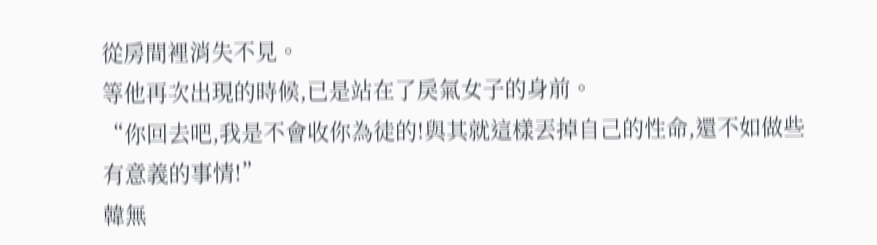從房間裡消失不見。
等他再次出現的時候,已是站在了戾氣女子的身前。
“你回去吧,我是不會收你為徒的!與其就這樣丟掉自己的性命,還不如做些有意義的事情!”
韓無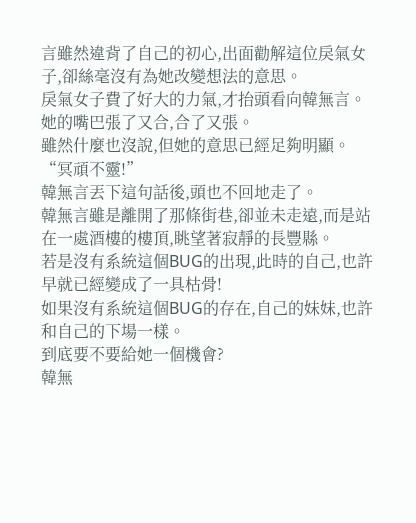言雖然違背了自己的初心,出面勸解這位戾氣女子,卻絲毫沒有為她改變想法的意思。
戾氣女子費了好大的力氣,才抬頭看向韓無言。
她的嘴巴張了又合,合了又張。
雖然什麼也沒說,但她的意思已經足夠明顯。
“冥頑不靈!”
韓無言丟下這句話後,頭也不回地走了。
韓無言雖是離開了那條街巷,卻並未走遠,而是站在一處酒樓的樓頂,眺望著寂靜的長豐縣。
若是沒有系統這個BUG的出現,此時的自己,也許早就已經變成了一具枯骨!
如果沒有系統這個BUG的存在,自己的妹妹,也許和自己的下場一樣。
到底要不要給她一個機會?
韓無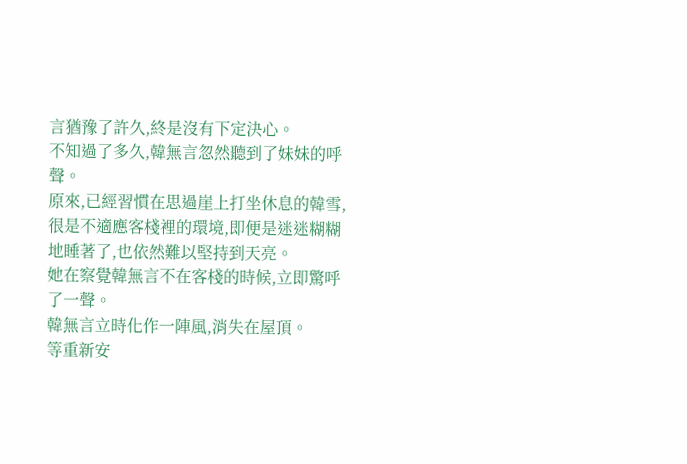言猶豫了許久,終是沒有下定決心。
不知過了多久,韓無言忽然聽到了妹妹的呼聲。
原來,已經習慣在思過崖上打坐休息的韓雪,很是不適應客棧裡的環境,即便是迷迷糊糊地睡著了,也依然難以堅持到天亮。
她在察覺韓無言不在客棧的時候,立即驚呼了一聲。
韓無言立時化作一陣風,消失在屋頂。
等重新安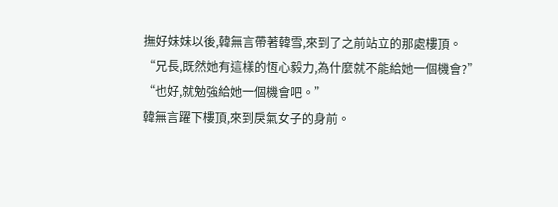撫好妹妹以後,韓無言帶著韓雪,來到了之前站立的那處樓頂。
“兄長,既然她有這樣的恆心毅力,為什麼就不能給她一個機會?”
“也好,就勉強給她一個機會吧。”
韓無言躍下樓頂,來到戾氣女子的身前。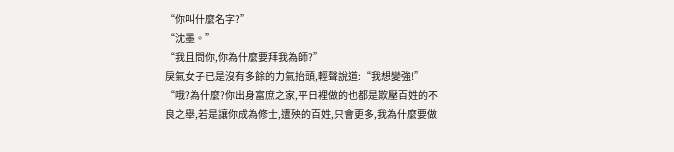“你叫什麼名字?”
“沈墨。”
“我且問你,你為什麼要拜我為師?”
戾氣女子已是沒有多餘的力氣抬頭,輕聲說道:“我想變強!”
“哦?為什麼?你出身富庶之家,平日裡做的也都是欺壓百姓的不良之舉,若是讓你成為修士,遭殃的百姓,只會更多,我為什麼要做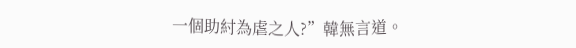一個助紂為虐之人?”韓無言道。